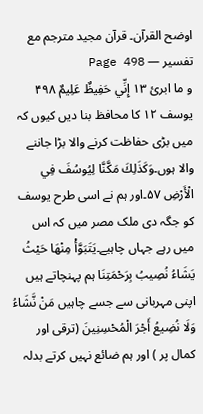اوضح القرآن۔ قرآن مجید مترجم مع تفسیر — Page 498
و ما ابرئ ۱۳ إِنِّي حَفِيظٌ عَلِيمٌ ۴۹۸ یوسف ١٢ کا محافظ بنا دیں کیوں کہ میں بڑی حفاظت کرنے والا بڑا جاننے والا ہوں۔وَكَذَلِكَ مَكَّنَّا لِيُوسُفَ فِي الْأَرْضِ ۵۷۔اور ہم نے اسی طرح یوسف کو جگہ دی ملک مصر میں کہ اس میں رہے جہاں چاہیے۔يَتَبَوَّأْ مِنْهَا حَيْثُ يَشَاءُ نُصِيبُ بِرَحْمَتِنَا ہم پہنچاتے ہیں اپنی مہربانی سے جسے چاہیں مَنْ نَّشَاءُ وَلَا نُضِيعُ أَجْرَ الْمُحْسِنِينَ (ترقی اور کمال پر ) اور ہم ضائع نہیں کرتے بدلہ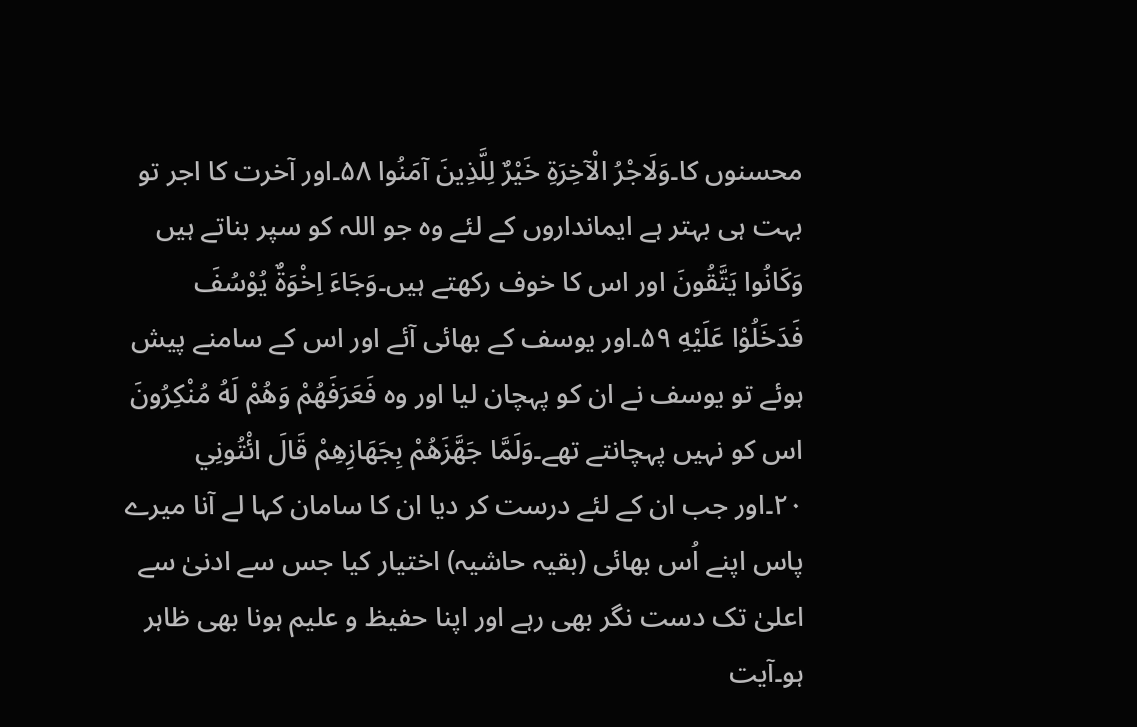محسنوں کا۔وَلَاجْرُ الْآخِرَةِ خَيْرٌ لِلَّذِینَ آمَنُوا ۵۸۔اور آخرت کا اجر تو بہت ہی بہتر ہے ایمانداروں کے لئے وہ جو اللہ کو سپر بناتے ہیں وَكَانُوا يَتَّقُونَ اور اس کا خوف رکھتے ہیں۔وَجَاءَ اِخْوَةٌ يُوْسُفَ فَدَخَلُوْا عَلَيْهِ ۵۹۔اور یوسف کے بھائی آئے اور اس کے سامنے پیش ہوئے تو یوسف نے ان کو پہچان لیا اور وہ فَعَرَفَهُمْ وَهُمْ لَهُ مُنْكِرُونَ اس کو نہیں پہچانتے تھے۔وَلَمَّا جَهَّزَهُمْ بِجَهَازِهِمْ قَالَ ائْتُونِي ۲۰۔اور جب ان کے لئے درست کر دیا ان کا سامان کہا لے آنا میرے پاس اپنے اُس بھائی (بقیہ حاشیہ) اختیار کیا جس سے ادنیٰ سے اعلیٰ تک دست نگر بھی رہے اور اپنا حفیظ و علیم ہونا بھی ظاہر ہو۔آیت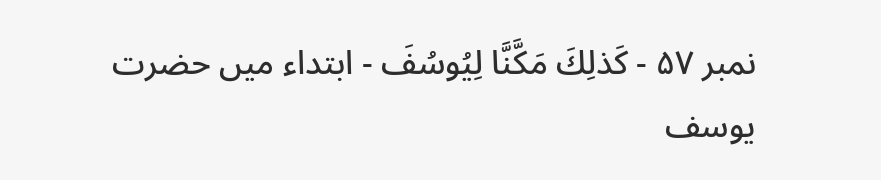نمبر ۵۷ - كَذلِكَ مَكَّنَّا لِيُوسُفَ - ابتداء میں حضرت یوسف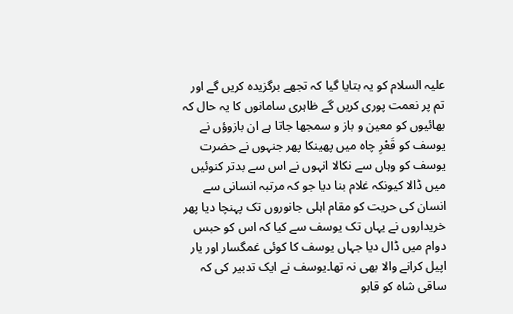علیہ السلام کو یہ بتایا گیا کہ تجھے برگزیدہ کریں گے اور تم پر نعمت پوری کریں گے ظاہری سامانوں کا یہ حال کہ بھائیوں کو معین و باز و سمجھا جاتا ہے ان بازوؤں نے یوسف کو قَعْرِ چاہ میں پھینکا پھر جنہوں نے حضرت یوسف کو وہاں سے نکالا انہوں نے اس سے بدتر کنوئیں میں ڈالا کیونکہ غلام بنا دیا جو کہ مرتبہ انسانی سے انسان کی حریت کو مقام اہلی جانوروں تک پہنچا دیا پھر خریداروں نے یہاں تک یوسف سے کیا کہ اس کو حبس دوام میں ڈال دیا جہاں یوسف کا کوئی غمگسار اور یار اپیل کرانے والا بھی نہ تھا۔یوسف نے ایک تدبیر کی کہ ساقی شاہ کو قابو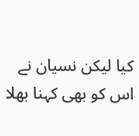کیا لیکن نسیان نے اس کو بھی کہنا بھلا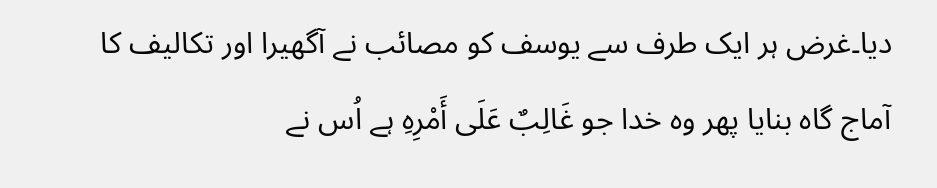دیا۔غرض ہر ایک طرف سے یوسف کو مصائب نے آگھیرا اور تکالیف کا آماج گاہ بنایا پھر وہ خدا جو غَالِبٌ عَلَى أَمْرِهِ ہے اُس نے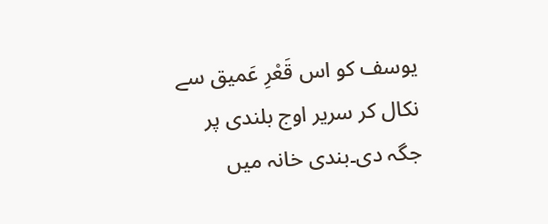یوسف کو اس قَعْرِ عَمیق سے نکال کر سریر اوج بلندی پر جگہ دی۔بندی خانہ میں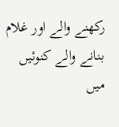رکھنے والے اور غلام بنانے والے کنوئیں میں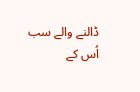ڈالنے والے سب اُس کے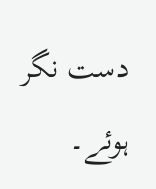دست نگر ہوئے۔